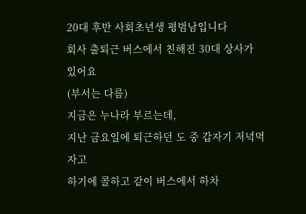20대 후반 사회초년생 평범남입니다
회사 출퇴근 버스에서 친해진 30대 상사가 있어요
(부서는 다름)
지금은 누나라 부르는데,
지난 금요일에 퇴근하던 도 중 갑자기 저녁먹자고
하기에 콜하고 같이 버스에서 하차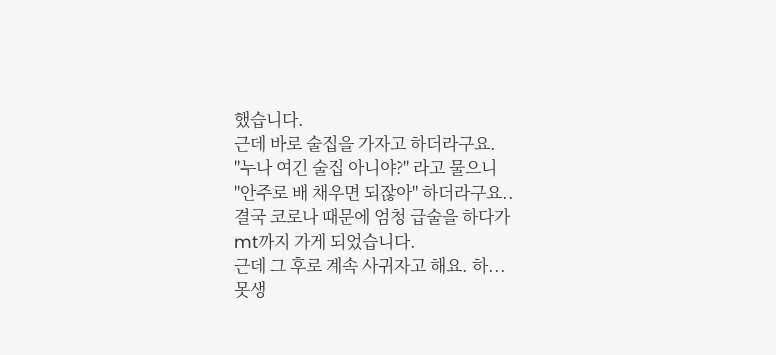했습니다.
근데 바로 술집을 가자고 하더라구요.
"누나 여긴 술집 아니야?" 라고 물으니
"안주로 배 채우면 되잖아" 하더라구요..
결국 코로나 때문에 엄청 급술을 하다가
mt까지 가게 되었습니다.
근데 그 후로 계속 사귀자고 해요. 하...
못생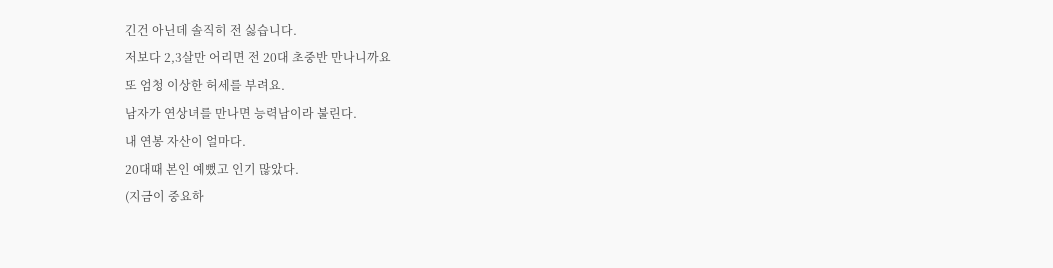긴건 아닌데 솔직히 전 싫습니다.
저보다 2,3살만 어리면 전 20대 초중반 만나니까요
또 엄청 이상한 허세를 부려요.
남자가 연상녀를 만나면 능력남이라 불린다.
내 연봉 자산이 얼마다.
20대때 본인 예뻤고 인기 많았다.
(지금이 중요하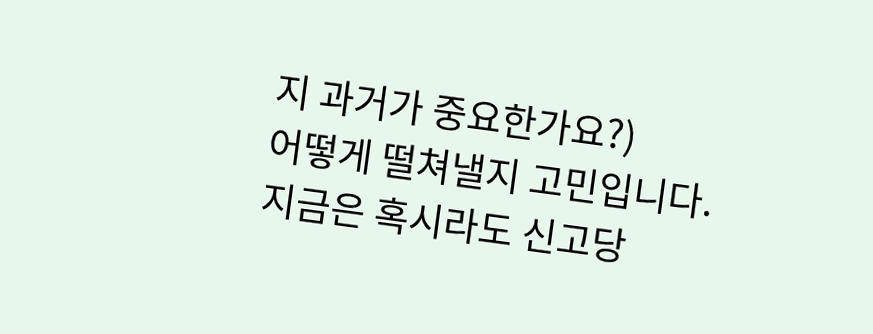지 과거가 중요한가요?)
어떻게 떨쳐낼지 고민입니다.
지금은 혹시라도 신고당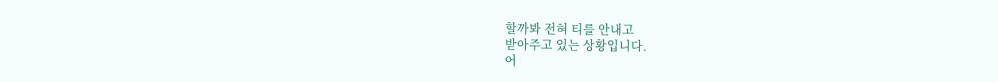할까봐 전혀 티를 안내고
받아주고 있는 상황입니다.
어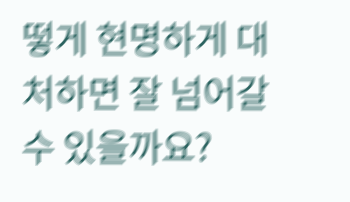떻게 현명하게 대처하면 잘 넘어갈 수 있을까요?